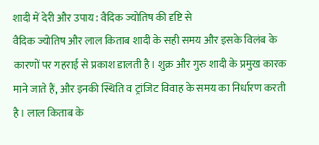शादी में देरी और उपाय: वैदिक ज्योतिष की दृष्टि से
वैदिक ज्योतिष और लाल किताब शादी के सही समय और इसके विलंब के कारणों पर गहराई से प्रकाश डालती है। शुक्र और गुरु शादी के प्रमुख कारक माने जाते हैं, और इनकी स्थिति व ट्रांजिट विवाह के समय का निर्धारण करती है। लाल किताब के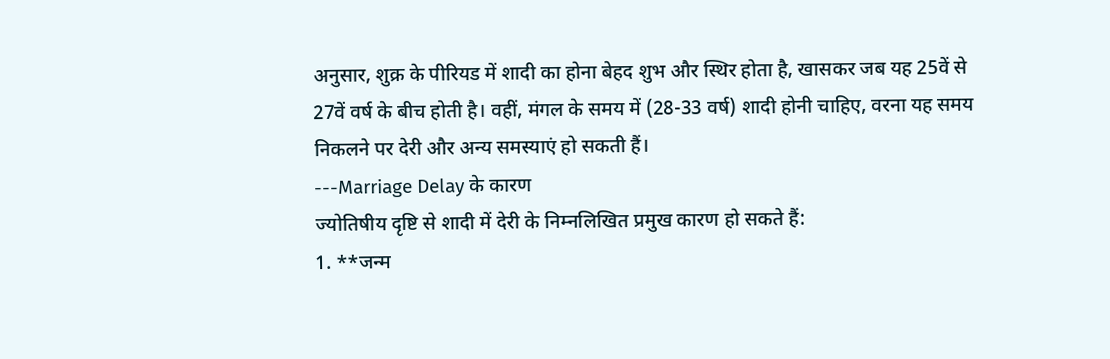अनुसार, शुक्र के पीरियड में शादी का होना बेहद शुभ और स्थिर होता है, खासकर जब यह 25वें से 27वें वर्ष के बीच होती है। वहीं, मंगल के समय में (28-33 वर्ष) शादी होनी चाहिए, वरना यह समय निकलने पर देरी और अन्य समस्याएं हो सकती हैं।
---Marriage Delay के कारण
ज्योतिषीय दृष्टि से शादी में देरी के निम्नलिखित प्रमुख कारण हो सकते हैं:
1. **जन्म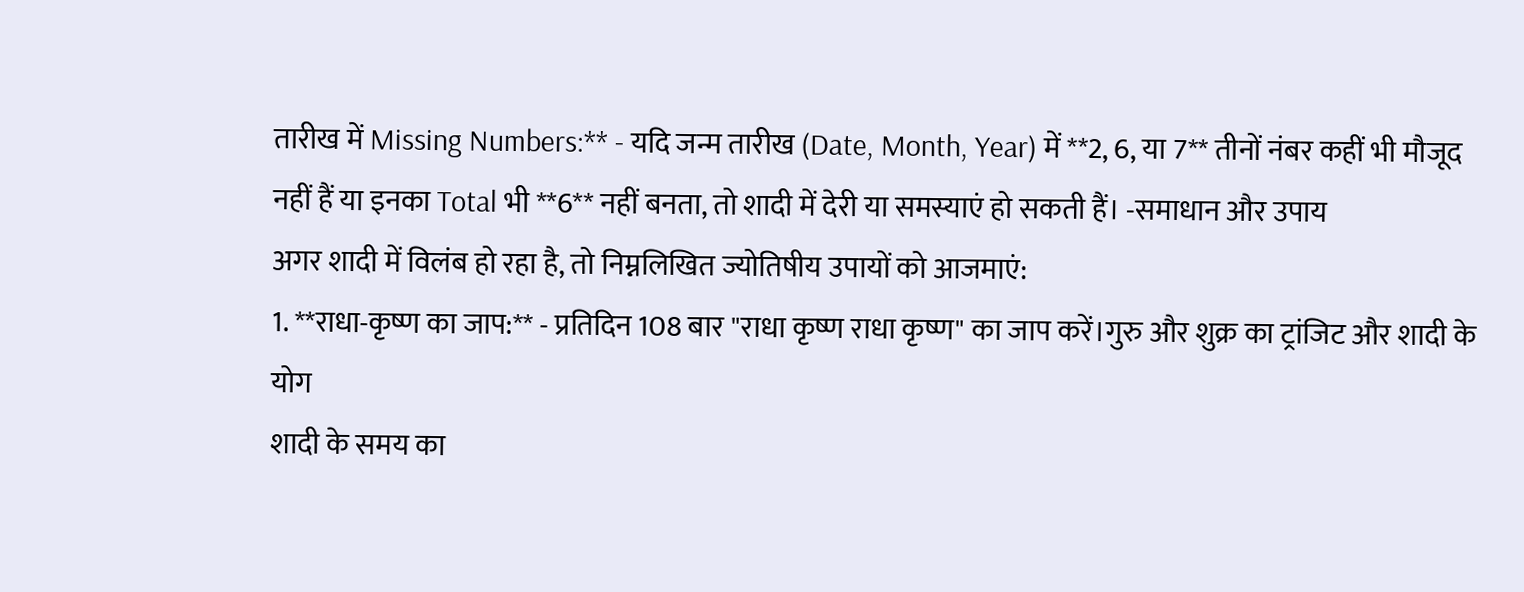तारीख में Missing Numbers:** - यदि जन्म तारीख (Date, Month, Year) में **2, 6, या 7** तीनों नंबर कहीं भी मौजूद नहीं हैं या इनका Total भी **6** नहीं बनता, तो शादी में देरी या समस्याएं हो सकती हैं। -समाधान और उपाय
अगर शादी में विलंब हो रहा है, तो निम्नलिखित ज्योतिषीय उपायों को आजमाएं:
1. **राधा-कृष्ण का जाप:** - प्रतिदिन 108 बार "राधा कृष्ण राधा कृष्ण" का जाप करें।गुरु और शुक्र का ट्रांजिट और शादी के योग
शादी के समय का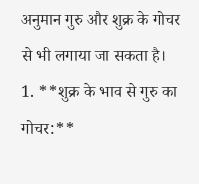अनुमान गुरु और शुक्र के गोचर से भी लगाया जा सकता है।
1. **शुक्र के भाव से गुरु का गोचर:**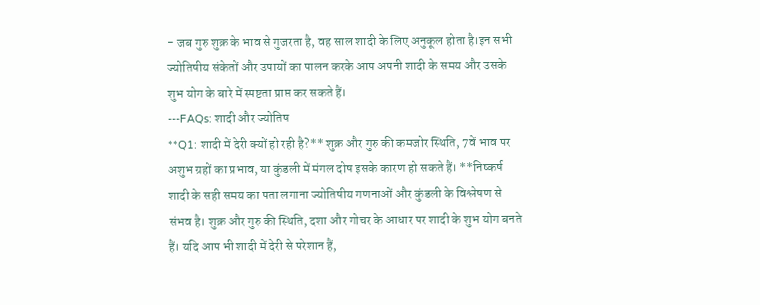- जब गुरु शुक्र के भाव से गुजरता है, वह साल शादी के लिए अनुकूल होता है।इन सभी ज्योतिषीय संकेतों और उपायों का पालन करके आप अपनी शादी के समय और उसके शुभ योग के बारे में स्पष्टता प्राप्त कर सकते हैं।
---FAQs: शादी और ज्योतिष
**Q1: शादी में देरी क्यों हो रही है?** शुक्र और गुरु की कमजोर स्थिति, 7वें भाव पर अशुभ ग्रहों का प्रभाव, या कुंडली में मंगल दोष इसके कारण हो सकते हैं। **निष्कर्ष
शादी के सही समय का पता लगाना ज्योतिषीय गणनाओं और कुंडली के विश्लेषण से संभव है। शुक्र और गुरु की स्थिति, दशा और गोचर के आधार पर शादी के शुभ योग बनते हैं। यदि आप भी शादी में देरी से परेशान हैं,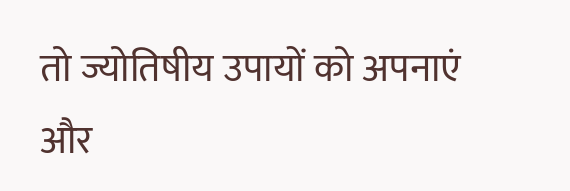तो ज्योतिषीय उपायों को अपनाएं और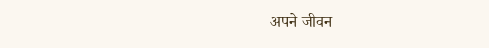अपने जीवन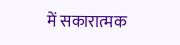में सकारात्मक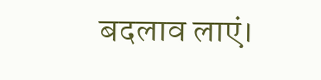बदलाव लाएं।